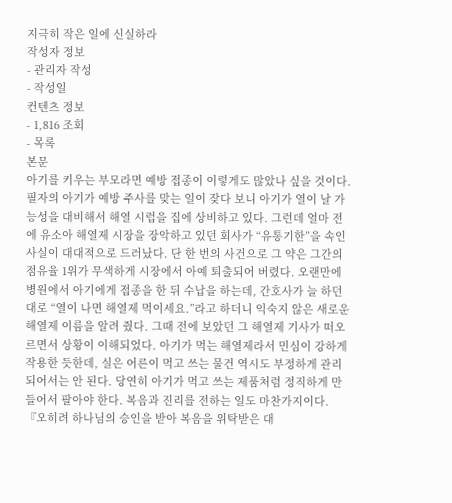지극히 작은 일에 신실하라
작성자 정보
- 관리자 작성
- 작성일
컨텐츠 정보
- 1,816 조회
- 목록
본문
아기를 키우는 부모라면 예방 접종이 이렇게도 많았나 싶을 것이다. 필자의 아기가 예방 주사를 맞는 일이 잦다 보니 아기가 열이 날 가능성을 대비해서 해열 시럽을 집에 상비하고 있다. 그런데 얼마 전에 유소아 해열제 시장을 장악하고 있던 회사가 “유통기한”을 속인 사실이 대대적으로 드러났다. 단 한 번의 사건으로 그 약은 그간의 점유율 1위가 무색하게 시장에서 아예 퇴출되어 버렸다. 오랜만에 병원에서 아기에게 접종을 한 뒤 수납을 하는데, 간호사가 늘 하던 대로 “열이 나면 해열제 먹이세요.”라고 하더니 익숙지 않은 새로운 해열제 이름을 알려 줬다. 그때 전에 보았던 그 해열제 기사가 떠오르면서 상황이 이해되었다. 아기가 먹는 해열제라서 민심이 강하게 작용한 듯한데, 실은 어른이 먹고 쓰는 물건 역시도 부정하게 관리되어서는 안 된다. 당연히 아기가 먹고 쓰는 제품처럼 정직하게 만들어서 팔아야 한다. 복음과 진리를 전하는 일도 마찬가지이다. 『오히려 하나님의 승인을 받아 복음을 위탁받은 대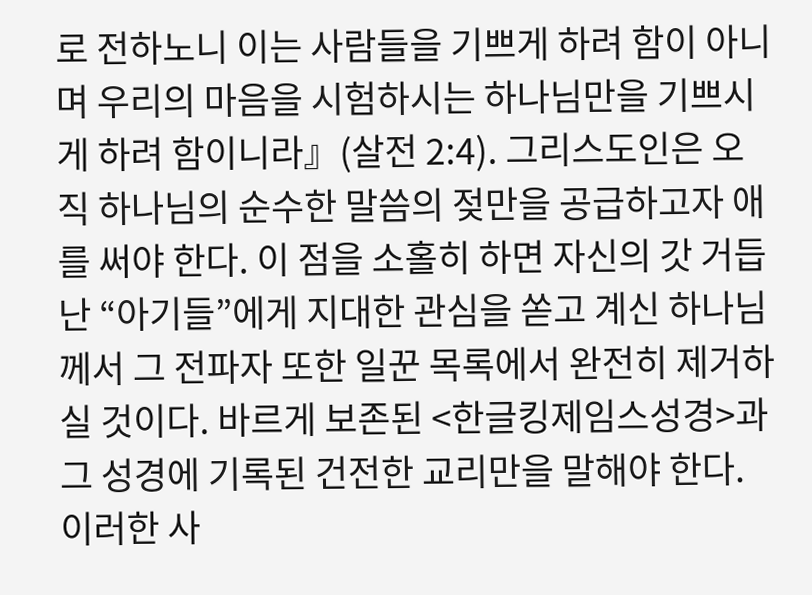로 전하노니 이는 사람들을 기쁘게 하려 함이 아니며 우리의 마음을 시험하시는 하나님만을 기쁘시게 하려 함이니라』(살전 2:4). 그리스도인은 오직 하나님의 순수한 말씀의 젖만을 공급하고자 애를 써야 한다. 이 점을 소홀히 하면 자신의 갓 거듭난 “아기들”에게 지대한 관심을 쏟고 계신 하나님께서 그 전파자 또한 일꾼 목록에서 완전히 제거하실 것이다. 바르게 보존된 <한글킹제임스성경>과 그 성경에 기록된 건전한 교리만을 말해야 한다. 이러한 사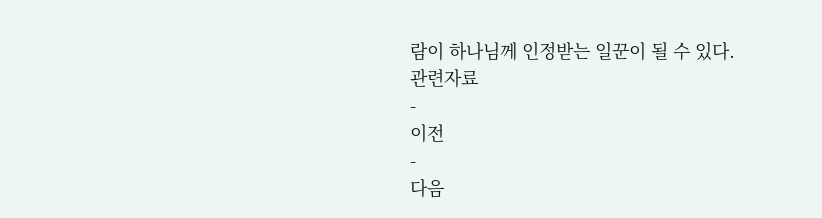람이 하나님께 인정받는 일꾼이 될 수 있다.
관련자료
-
이전
-
다음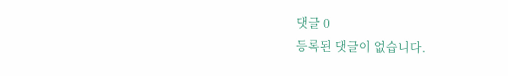댓글 0
등록된 댓글이 없습니다.